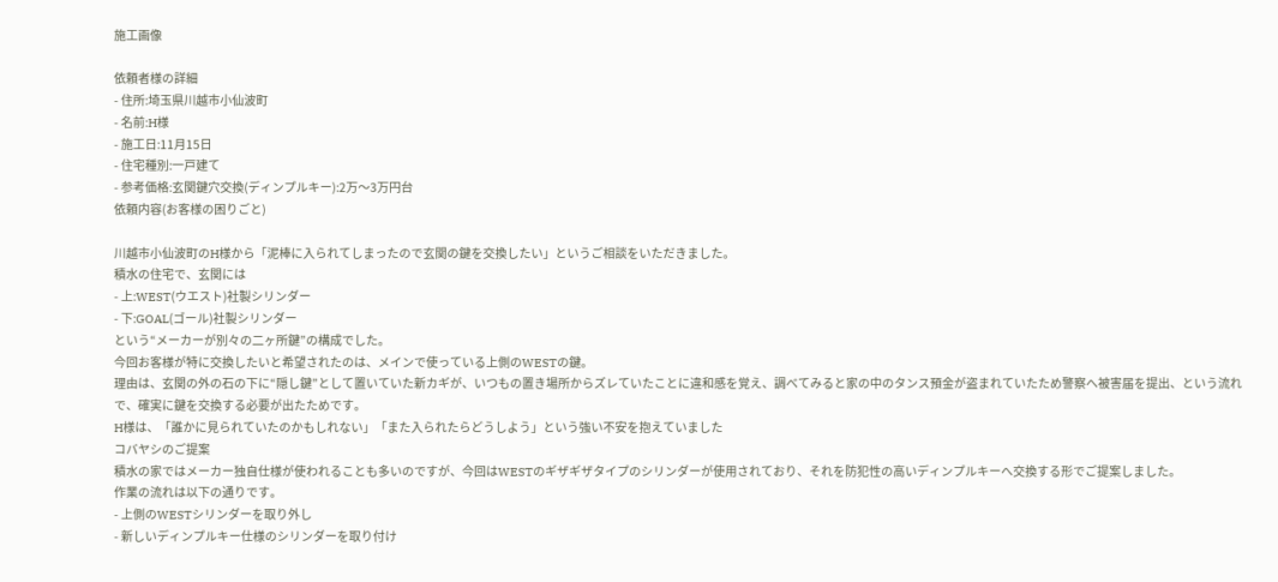施工画像

依頼者様の詳細
- 住所:埼玉県川越市小仙波町
- 名前:H様
- 施工日:11月15日
- 住宅種別:一戸建て
- 参考価格:玄関鍵穴交換(ディンプルキー):2万〜3万円台
依頼内容(お客様の困りごと)

川越市小仙波町のH様から「泥棒に入られてしまったので玄関の鍵を交換したい」というご相談をいただきました。
積水の住宅で、玄関には
- 上:WEST(ウエスト)社製シリンダー
- 下:GOAL(ゴール)社製シリンダー
という“メーカーが別々の二ヶ所鍵”の構成でした。
今回お客様が特に交換したいと希望されたのは、メインで使っている上側のWESTの鍵。
理由は、玄関の外の石の下に“隠し鍵”として置いていた新カギが、いつもの置き場所からズレていたことに違和感を覚え、調べてみると家の中のタンス預金が盗まれていたため警察へ被害届を提出、という流れで、確実に鍵を交換する必要が出たためです。
H様は、「誰かに見られていたのかもしれない」「また入られたらどうしよう」という強い不安を抱えていました
コバヤシのご提案
積水の家ではメーカー独自仕様が使われることも多いのですが、今回はWESTのギザギザタイプのシリンダーが使用されており、それを防犯性の高いディンプルキーへ交換する形でご提案しました。
作業の流れは以下の通りです。
- 上側のWESTシリンダーを取り外し
- 新しいディンプルキー仕様のシリンダーを取り付け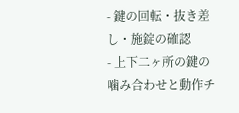- 鍵の回転・抜き差し・施錠の確認
- 上下二ヶ所の鍵の噛み合わせと動作チ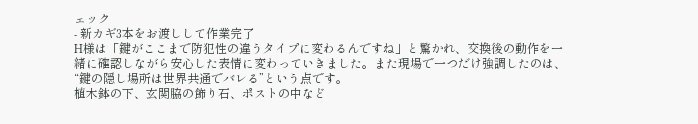ェック
- 新カギ3本をお渡しして作業完了
H様は「鍵がここまで防犯性の違うタイプに変わるんですね」と驚かれ、交換後の動作を一緒に確認しながら安心した表情に変わっていきました。また現場で一つだけ強調したのは、“鍵の隠し場所は世界共通でバレる”という点です。
植木鉢の下、玄関脇の飾り石、ポストの中など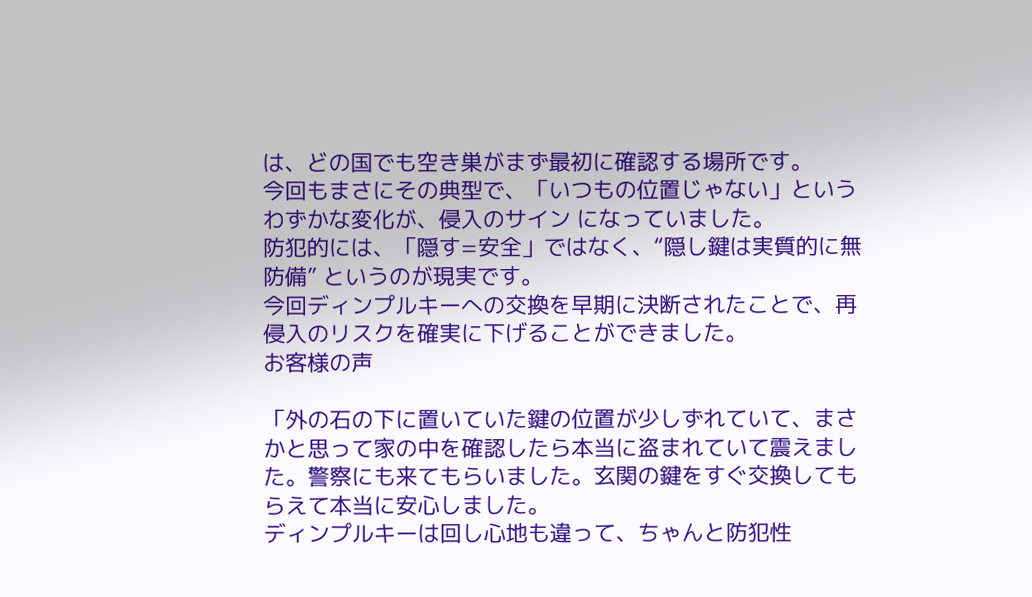は、どの国でも空き巣がまず最初に確認する場所です。
今回もまさにその典型で、「いつもの位置じゃない」というわずかな変化が、侵入のサイン になっていました。
防犯的には、「隠す=安全」ではなく、“隠し鍵は実質的に無防備” というのが現実です。
今回ディンプルキーへの交換を早期に決断されたことで、再侵入のリスクを確実に下げることができました。
お客様の声

「外の石の下に置いていた鍵の位置が少しずれていて、まさかと思って家の中を確認したら本当に盗まれていて震えました。警察にも来てもらいました。玄関の鍵をすぐ交換してもらえて本当に安心しました。
ディンプルキーは回し心地も違って、ちゃんと防犯性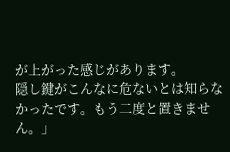が上がった感じがあります。
隠し鍵がこんなに危ないとは知らなかったです。もう二度と置きません。」